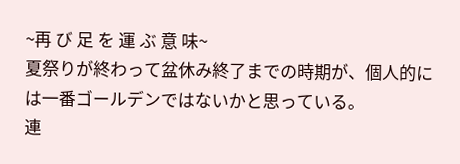~再 び 足 を 運 ぶ 意 味~
夏祭りが終わって盆休み終了までの時期が、個人的には一番ゴールデンではないかと思っている。
連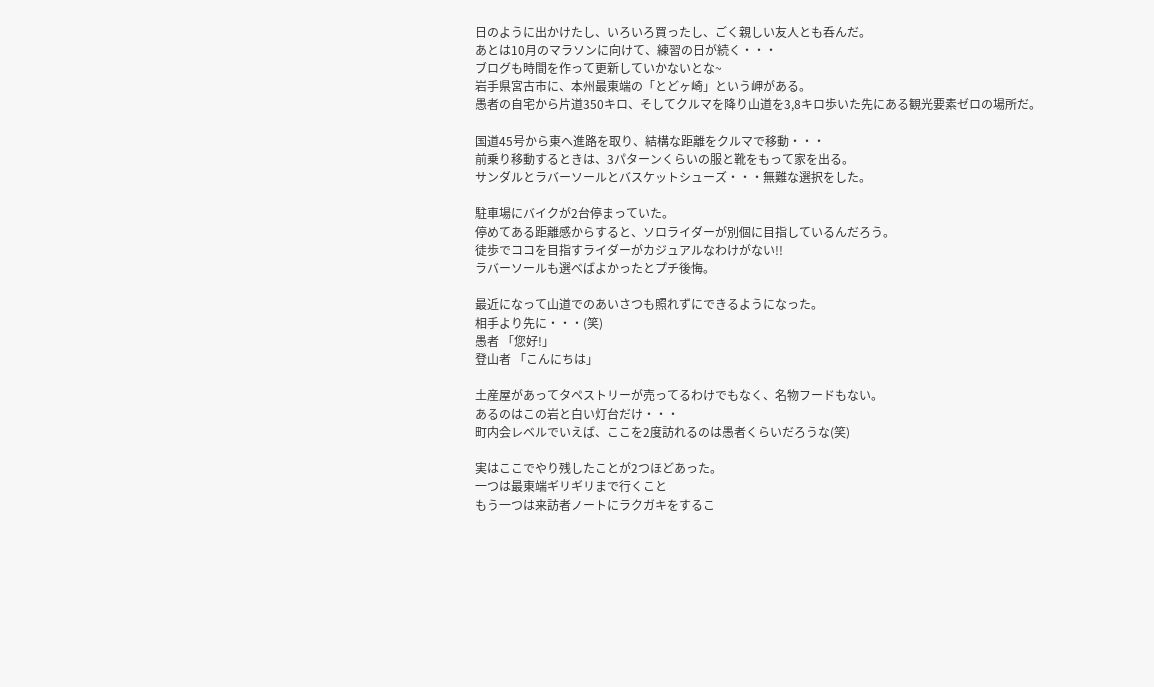日のように出かけたし、いろいろ買ったし、ごく親しい友人とも呑んだ。
あとは10月のマラソンに向けて、練習の日が続く・・・
ブログも時間を作って更新していかないとな~
岩手県宮古市に、本州最東端の「とどヶ崎」という岬がある。
愚者の自宅から片道350キロ、そしてクルマを降り山道を3,8キロ歩いた先にある観光要素ゼロの場所だ。

国道45号から東へ進路を取り、結構な距離をクルマで移動・・・
前乗り移動するときは、3パターンくらいの服と靴をもって家を出る。
サンダルとラバーソールとバスケットシューズ・・・無難な選択をした。

駐車場にバイクが2台停まっていた。
停めてある距離感からすると、ソロライダーが別個に目指しているんだろう。
徒歩でココを目指すライダーがカジュアルなわけがない!!
ラバーソールも選べばよかったとプチ後悔。

最近になって山道でのあいさつも照れずにできるようになった。
相手より先に・・・(笑)
愚者 「您好!」
登山者 「こんにちは」

土産屋があってタペストリーが売ってるわけでもなく、名物フードもない。
あるのはこの岩と白い灯台だけ・・・
町内会レベルでいえば、ここを2度訪れるのは愚者くらいだろうな(笑)

実はここでやり残したことが2つほどあった。
一つは最東端ギリギリまで行くこと
もう一つは来訪者ノートにラクガキをするこ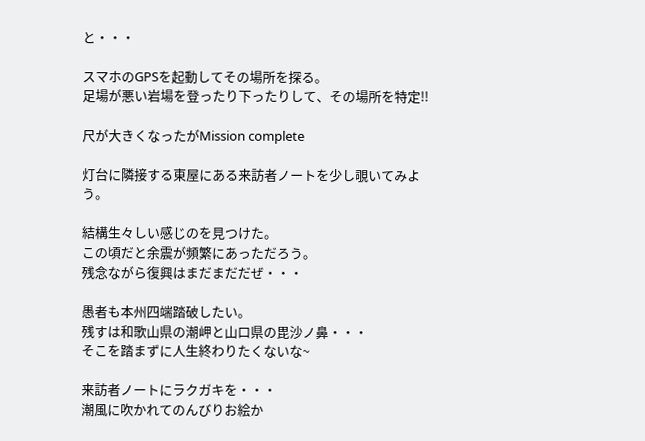と・・・

スマホのGPSを起動してその場所を探る。
足場が悪い岩場を登ったり下ったりして、その場所を特定!!

尺が大きくなったがMission complete

灯台に隣接する東屋にある来訪者ノートを少し覗いてみよう。

結構生々しい感じのを見つけた。
この頃だと余震が頻繁にあっただろう。
残念ながら復興はまだまだだぜ・・・

愚者も本州四端踏破したい。
残すは和歌山県の潮岬と山口県の毘沙ノ鼻・・・
そこを踏まずに人生終わりたくないな~

来訪者ノートにラクガキを・・・
潮風に吹かれてのんびりお絵か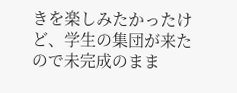きを楽しみたかったけど、学生の集団が来たので未完成のまま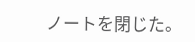ノートを閉じた。